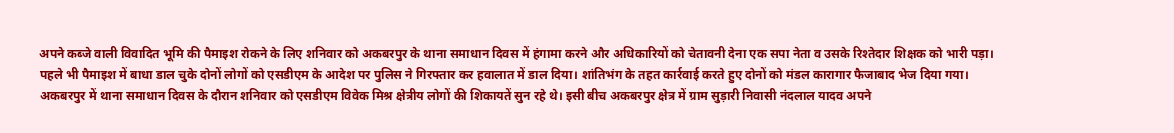अपने कब्जे वाली विवादित भूमि की पैमाइश रोकने के लिए शनिवार को अकबरपुर के थाना समाधान दिवस में हंगामा करने और अधिकारियों को चेतावनी देना एक सपा नेता व उसके रिश्तेदार शिक्षक को भारी पड़ा।
पहले भी पैमाइश में बाधा डाल चुके दोनों लोगों को एसडीएम के आदेश पर पुलिस ने गिरफ्तार कर हवालात में डाल दिया। शांतिभंग के तहत कार्रवाई करते हुए दोनों को मंडल कारागार फैजाबाद भेज दिया गया।
अकबरपुर में थाना समाधान दिवस के दौरान शनिवार को एसडीएम विवेक मिश्र क्षेत्रीय लोगों की शिकायतें सुन रहे थे। इसी बीच अकबरपुर क्षेत्र में ग्राम सुड़ारी निवासी नंदलाल यादव अपने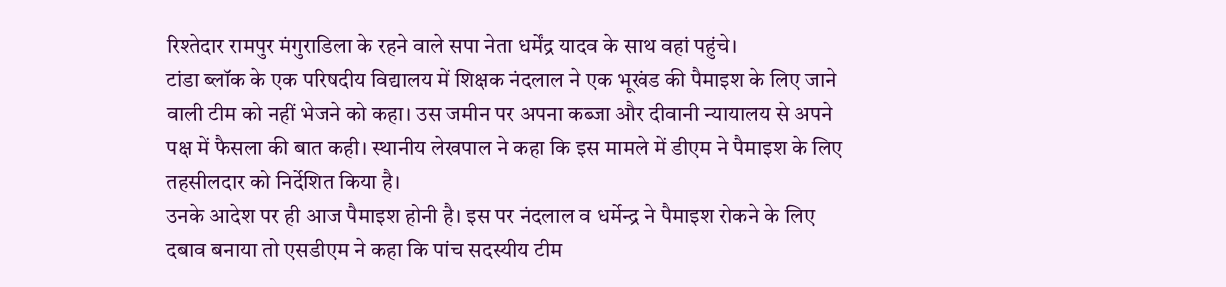रिश्तेदार रामपुर मंगुराडिला के रहने वाले सपा नेता धर्मेंद्र यादव के साथ वहां पहुंचे।
टांडा ब्लॉक के एक परिषदीय विद्यालय में शिक्षक नंदलाल ने एक भूखंड की पैमाइश के लिए जाने वाली टीम को नहीं भेजने को कहा। उस जमीन पर अपना कब्जा और दीवानी न्यायालय से अपने पक्ष में फैसला की बात कही। स्थानीय लेखपाल ने कहा कि इस मामले में डीएम ने पैमाइश के लिए तहसीलदार को निर्देशित किया है।
उनके आदेश पर ही आज पैमाइश होनी है। इस पर नंदलाल व धर्मेन्द्र ने पैमाइश रोकने के लिए दबाव बनाया तो एसडीएम ने कहा कि पांच सदस्यीय टीम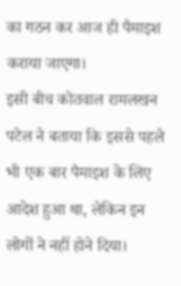का गठन कर आज ही पैमाइश कराया जाएगा।
इसी बीच कोतवाल रामलखन पटेल ने बताया कि इससे पहले भी एक बार पैमाइश के लिए आदेश हुआ था, लेकिन इन लोगों ने नहीं होने दिया।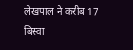लेखपाल ने करीब 17 बिस्वा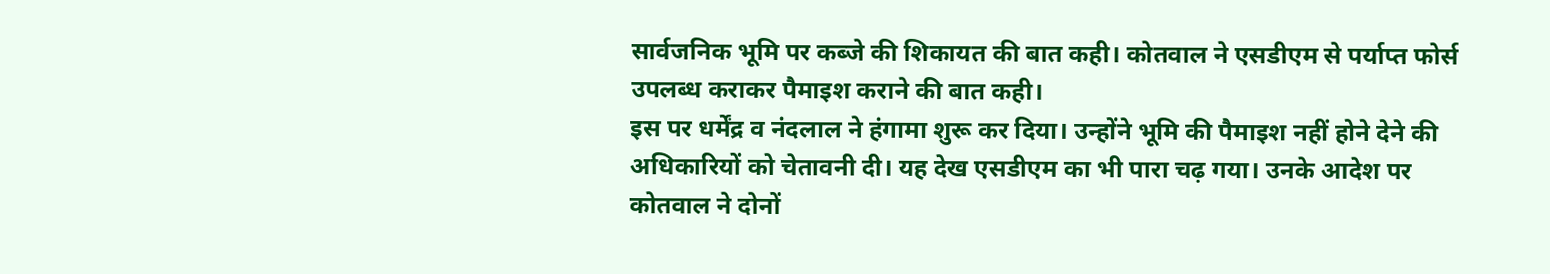सार्वजनिक भूमि पर कब्जे की शिकायत की बात कही। कोतवाल ने एसडीएम से पर्याप्त फोर्स उपलब्ध कराकर पैमाइश कराने की बात कही।
इस पर धर्मेंद्र व नंदलाल ने हंगामा शुरू कर दिया। उन्होंने भूमि की पैमाइश नहीं होने देने की अधिकारियों को चेतावनी दी। यह देख एसडीएम का भी पारा चढ़ गया। उनके आदेश पर कोतवाल ने दोनों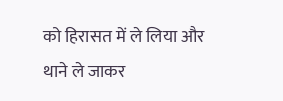को हिरासत में ले लिया और थाने ले जाकर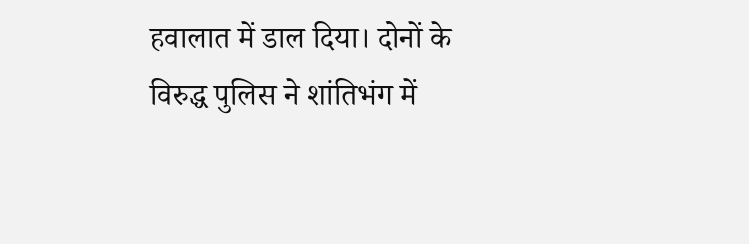हवालात में डाल दिया। दोनों के विरुद्ध पुलिस ने शांतिभंग में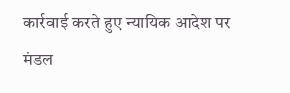कार्रवाई करते हुए न्यायिक आदेश पर मंडल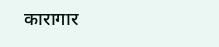कारागार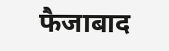फैजाबाद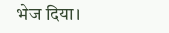भेज दिया।